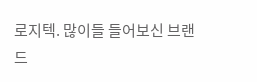로지텍. 많이들 들어보신 브랜드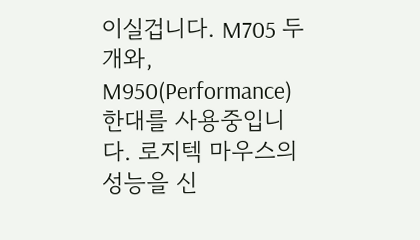이실겁니다. M705 두개와, M950(Performance) 한대를 사용중입니다. 로지텍 마우스의 성능을 신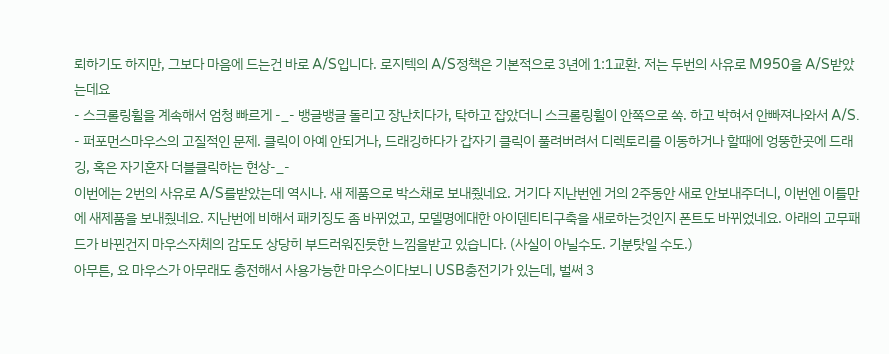뢰하기도 하지만, 그보다 마음에 드는건 바로 A/S입니다. 로지텍의 A/S정책은 기본적으로 3년에 1:1교환. 저는 두번의 사유로 M950을 A/S받았는데요
- 스크롤링휠을 계속해서 엄청 빠르게 -_- 뱅글뱅글 돌리고 장난치다가, 탁하고 잡았더니 스크롤링휠이 안쪽으로 쏙. 하고 박혀서 안빠져나와서 A/S.
- 퍼포먼스마우스의 고질적인 문제. 클릭이 아예 안되거나, 드래깅하다가 갑자기 클릭이 풀려버려서 디렉토리를 이동하거나 할때에 엉뚱한곳에 드래깅, 혹은 자기혼자 더블클릭하는 현상-_-
이번에는 2번의 사유로 A/S를받았는데 역시나. 새 제품으로 박스채로 보내줬네요. 거기다 지난번엔 거의 2주동안 새로 안보내주더니, 이번엔 이틀만에 새제품을 보내줬네요. 지난번에 비해서 패키징도 좀 바뀌었고, 모델명에대한 아이덴티티구축을 새로하는것인지 폰트도 바뀌었네요. 아래의 고무패드가 바뀐건지 마우스자체의 감도도 상당히 부드러워진듯한 느낌을받고 있습니다. (사실이 아닐수도. 기분탓일 수도.)
아무튼, 요 마우스가 아무래도 충전해서 사용가능한 마우스이다보니 USB충전기가 있는데, 벌써 3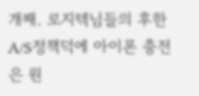개째. 로지텍님들의 후한 A/S정책덕에 아이폰 충전은 원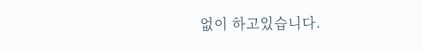없이 하고있습니다.